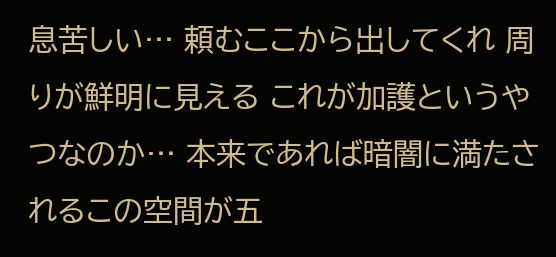息苦しい… 頼むここから出してくれ 周りが鮮明に見える これが加護というやつなのか… 本来であれば暗闇に満たされるこの空間が五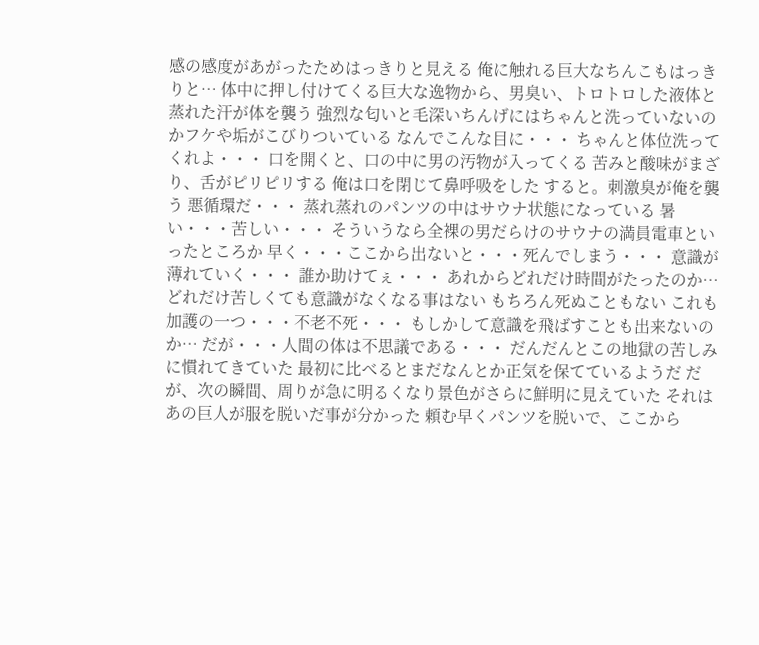感の感度があがったためはっきりと見える 俺に触れる巨大なちんこもはっきりと… 体中に押し付けてくる巨大な逸物から、男臭い、トロトロした液体と蒸れた汗が体を襲う 強烈な匂いと毛深いちんげにはちゃんと洗っていないのかフケや垢がこびりついている なんでこんな目に・・・ ちゃんと体位洗ってくれよ・・・ 口を開くと、口の中に男の汚物が入ってくる 苦みと酸味がまざり、舌がピリピリする 俺は口を閉じて鼻呼吸をした すると。刺激臭が俺を襲う 悪循環だ・・・ 蒸れ蒸れのパンツの中はサウナ状態になっている 暑い・・・苦しい・・・ そういうなら全裸の男だらけのサウナの満員電車といったところか 早く・・・ここから出ないと・・・死んでしまう・・・ 意識が薄れていく・・・ 誰か助けてぇ・・・ あれからどれだけ時間がたったのか… どれだけ苦しくても意識がなくなる事はない もちろん死ぬこともない これも加護の一つ・・・不老不死・・・ もしかして意識を飛ばすことも出来ないのか… だが・・・人間の体は不思議である・・・ だんだんとこの地獄の苦しみに慣れてきていた 最初に比べるとまだなんとか正気を保てているようだ だが、次の瞬間、周りが急に明るくなり景色がさらに鮮明に見えていた それはあの巨人が服を脱いだ事が分かった 頼む早くパンツを脱いで、ここから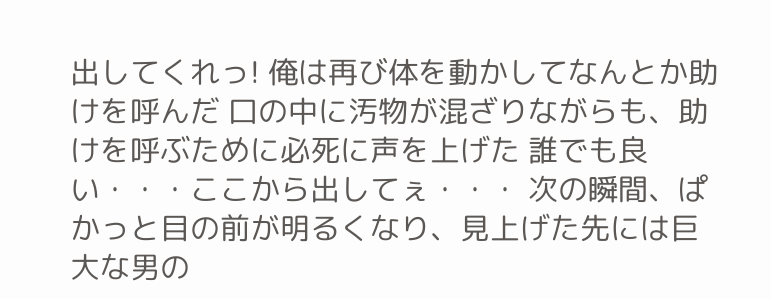出してくれっ! 俺は再び体を動かしてなんとか助けを呼んだ 口の中に汚物が混ざりながらも、助けを呼ぶために必死に声を上げた 誰でも良い・・・ここから出してぇ・・・ 次の瞬間、ぱかっと目の前が明るくなり、見上げた先には巨大な男の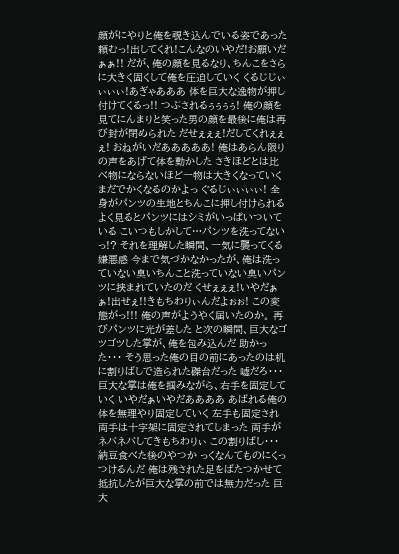顔がにやりと俺を覗き込んでいる姿であった 頼むっ!出してくれ!こんなのいやだ!お願いだぁぁ!! だが、俺の顔を見るなり、ちんこをさらに大きく固くして俺を圧迫していく くるじじぃぃぃぃ!あぎゃあああ 体を巨大な逸物が押し付けてくるっ!! つぶされるぅぅぅぅ! 俺の顔を見てにんまりと笑った男の顔を最後に俺は再び封が閉められた だせぇぇぇ!だしてくれぇぇぇ! おねがいだあああああ! 俺はあらん限りの声をあげて体を動かした さきほどとは比べ物にならないほど一物は大きくなっていく まだでかくなるのかよっ ぐるじぃぃぃぃ! 全身がパンツの生地とちんこに押し付けられる よく見るとパンツにはシミがいっぱいついている こいつもしかして…パンツを洗ってないっ!? それを理解した瞬間、一気に襲ってくる嫌悪感 今まで気づかなかったが、俺は洗っていない臭いちんこと洗っていない臭いパンツに挟まれていたのだ くせぇぇぇ!いやだぁぁ!出せぇ!!きもちわりぃんだよぉぉ! この変態がっ!!! 俺の声がようやく届いたのか。 再びパンツに光が差した と次の瞬間、巨大なゴツゴツした掌が、俺を包み込んだ 助かった・・・ そう思った俺の目の前にあったのは机に割りばしで造られた磔台だった 嘘だろ・・・ 巨大な掌は俺を掴みながら、右手を固定していく いやだぁいやだああああ あばれる俺の体を無理やり固定していく 左手も固定され両手は十字架に固定されてしまった 両手がネバネバしてきもちわりぃ この割りばし・・・納豆食べた後のやつか っくなんてものにくっつけるんだ 俺は残された足をばたつかせて抵抗したが巨大な掌の前では無力だった 巨大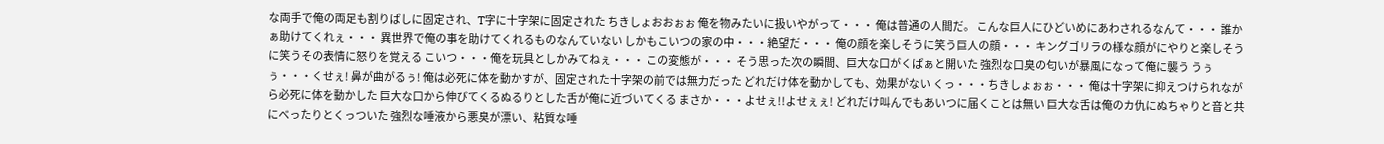な両手で俺の両足も割りばしに固定され、T字に十字架に固定された ちきしょおおぉぉ 俺を物みたいに扱いやがって・・・ 俺は普通の人間だ。 こんな巨人にひどいめにあわされるなんて・・・ 誰かぁ助けてくれぇ・・・ 異世界で俺の事を助けてくれるものなんていない しかもこいつの家の中・・・絶望だ・・・ 俺の顔を楽しそうに笑う巨人の顔・・・ キングゴリラの様な顔がにやりと楽しそうに笑うその表情に怒りを覚える こいつ・・・俺を玩具としかみてねぇ・・・ この変態が・・・ そう思った次の瞬間、巨大な口がくぱぁと開いた 強烈な口臭の匂いが暴風になって俺に襲う うぅぅ・・・くせぇ! 鼻が曲がるぅ! 俺は必死に体を動かすが、固定された十字架の前では無力だった どれだけ体を動かしても、効果がない くっ・・・ちきしょぉぉ・・・ 俺は十字架に抑えつけられながら必死に体を動かした 巨大な口から伸びてくるぬるりとした舌が俺に近づいてくる まさか・・・よせぇ!!よせぇぇ! どれだけ叫んでもあいつに届くことは無い 巨大な舌は俺のカ仇にぬちゃりと音と共にべったりとくっついた 強烈な唾液から悪臭が漂い、粘質な唾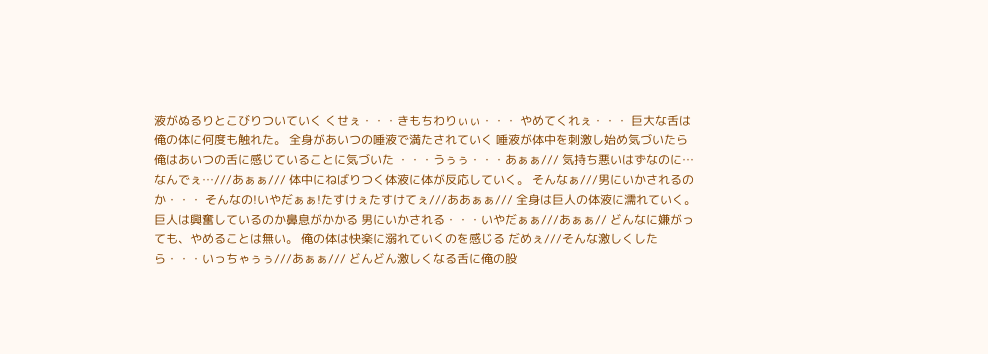液がぬるりとこびりついていく くせぇ・・・きもちわりぃぃ・・・ やめてくれぇ・・・ 巨大な舌は俺の体に何度も触れた。 全身があいつの唾液で満たされていく 唾液が体中を刺激し始め気づいたら俺はあいつの舌に感じていることに気づいた ・・・うぅぅ・・・あぁぁ/// 気持ち悪いはずなのに… なんでぇ…///あぁぁ/// 体中にねばりつく体液に体が反応していく。 そんなぁ///男にいかされるのか・・・ そんなの!いやだぁぁ!たすけぇたすけてぇ///ああぁぁ/// 全身は巨人の体液に濡れていく。巨人は興奮しているのか鼻息がかかる 男にいかされる・・・いやだぁぁ///あぁぁ// どんなに嫌がっても、やめることは無い。 俺の体は快楽に溺れていくのを感じる だめぇ///そんな激しくしたら・・・いっちゃぅぅ///あぁぁ/// どんどん激しくなる舌に俺の股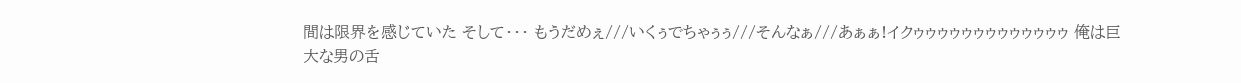間は限界を感じていた そして・・・ もうだめぇ///いくぅでちゃぅぅ///そんなぁ///あぁぁ!イクゥゥゥゥゥゥゥゥゥゥゥゥゥ 俺は巨大な男の舌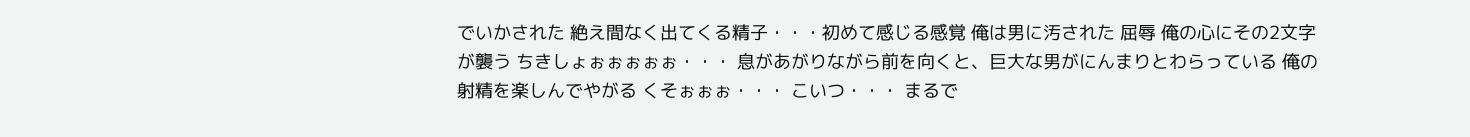でいかされた 絶え間なく出てくる精子・・・初めて感じる感覚 俺は男に汚された 屈辱 俺の心にその2文字が襲う ちきしょぉぉぉぉぉ・・・ 息があがりながら前を向くと、巨大な男がにんまりとわらっている 俺の射精を楽しんでやがる くそぉぉぉ・・・ こいつ・・・ まるで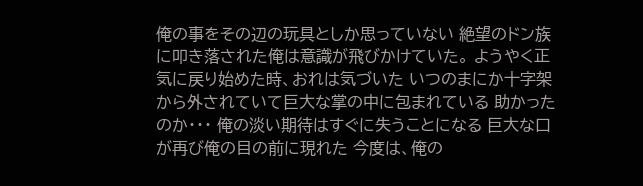俺の事をその辺の玩具としか思っていない 絶望のドン族に叩き落された俺は意識が飛びかけていた。 ようやく正気に戻り始めた時、おれは気づいた いつのまにか十字架から外されていて巨大な掌の中に包まれている 助かったのか・・・ 俺の淡い期待はすぐに失うことになる 巨大な口が再び俺の目の前に現れた 今度は、俺の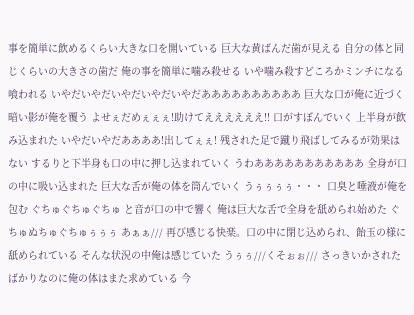事を簡単に飲めるくらい大きな口を開いている 巨大な黄ばんだ歯が見える 自分の体と同じくらいの大きさの歯だ 俺の事を簡単に噛み殺せる いや噛み殺すどころかミンチになる 喰われる いやだいやだいやだいやだいやだああああああああああ 巨大な口が俺に近づく 暗い影が俺を覆う よせぇだめぇぇぇ!助けてええええええ!! 口がすぼんでいく 上半身が飲み込まれた いやだいやだああああ!出してぇぇ! 残された足で蹴り飛ばしてみるが効果はない するりと下半身も口の中に押し込まれていく うわあああああああああああ 全身が口の中に吸い込まれた 巨大な舌が俺の体を筒んでいく うぅぅぅぅ・・・ 口臭と唾液が俺を包む ぐちゅぐちゅぐちゅ と音が口の中で響く 俺は巨大な舌で全身を舐められ始めた ぐちゅぬちゅぐちゅぅぅぅ あぁぁ/// 再び感じる快楽。口の中に閉じ込められ、飴玉の様に舐められている そんな状況の中俺は感じていた うぅぅ///くそぉぉ/// さっきいかされたばかりなのに俺の体はまた求めている 今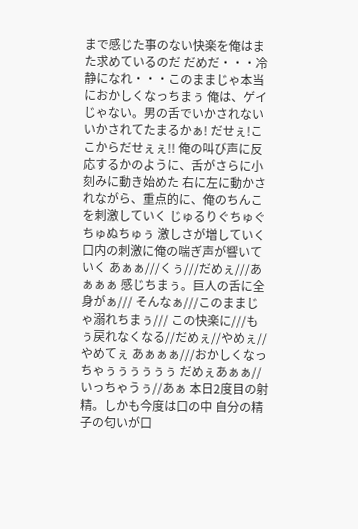まで感じた事のない快楽を俺はまた求めているのだ だめだ・・・冷静になれ・・・このままじゃ本当におかしくなっちまぅ 俺は、ゲイじゃない。男の舌でいかされない いかされてたまるかぁ! だせぇ!ここからだせぇぇ!! 俺の叫び声に反応するかのように、舌がさらに小刻みに動き始めた 右に左に動かされながら、重点的に、俺のちんこを刺激していく じゅるりぐちゅぐちゅぬちゅぅ 激しさが増していく口内の刺激に俺の喘ぎ声が響いていく あぁぁ///くぅ///だめぇ///あぁぁぁ 感じちまぅ。巨人の舌に全身がぁ/// そんなぁ///このままじゃ溺れちまぅ/// この快楽に///もぅ戻れなくなる//だめぇ//やめぇ//やめてぇ あぁぁぁ///おかしくなっちゃぅぅぅぅぅぅ だめぇあぁぁ//いっちゃうぅ//あぁ 本日2度目の射精。しかも今度は口の中 自分の精子の匂いが口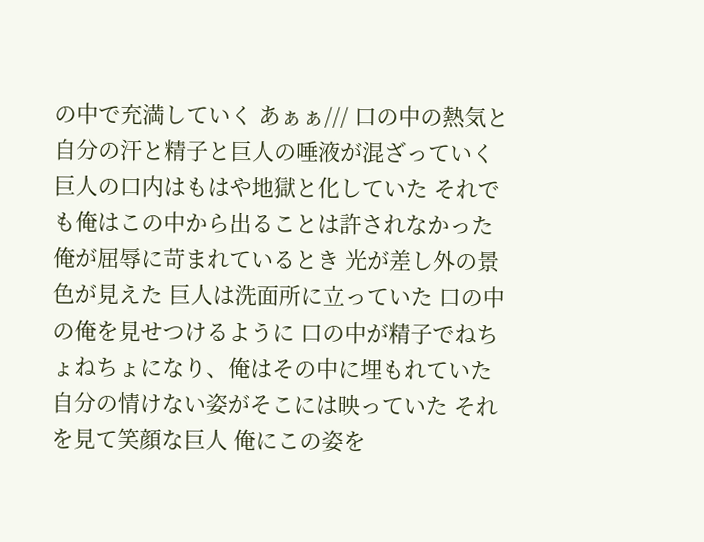の中で充満していく あぁぁ/// 口の中の熱気と自分の汗と精子と巨人の唾液が混ざっていく 巨人の口内はもはや地獄と化していた それでも俺はこの中から出ることは許されなかった 俺が屈辱に苛まれているとき 光が差し外の景色が見えた 巨人は洗面所に立っていた 口の中の俺を見せつけるように 口の中が精子でねちょねちょになり、俺はその中に埋もれていた 自分の情けない姿がそこには映っていた それを見て笑顔な巨人 俺にこの姿を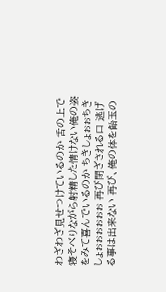わざわざ見せつけているのか 舌の上で寝そべりながら射精した情けない俺の姿をみて喜んでいるのか ちきしょぉぉちきしょぉぉぉぉぉぉ 再び閉ざされる口 逃げる事は出来ない 再び、俺の体を飴玉の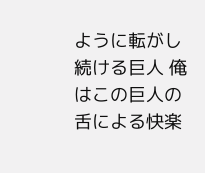ように転がし続ける巨人 俺はこの巨人の舌による快楽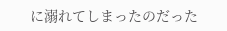に溺れてしまったのだった